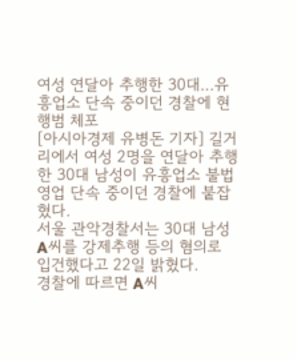여성 연달아 추행한 30대…유흥업소 단속 중이던 경찰에 현행범 체포
[아시아경제 유병돈 기자] 길거리에서 여성 2명을 연달아 추행한 30대 남성이 유흥업소 불법영업 단속 중이던 경찰에 붙잡혔다.
서울 관악경찰서는 30대 남성 A씨를 강제추행 등의 혐의로 입건했다고 22일 밝혔다.
경찰에 따르면 A씨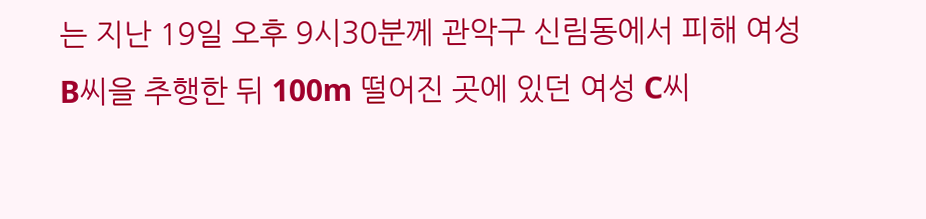는 지난 19일 오후 9시30분께 관악구 신림동에서 피해 여성 B씨을 추행한 뒤 100m 떨어진 곳에 있던 여성 C씨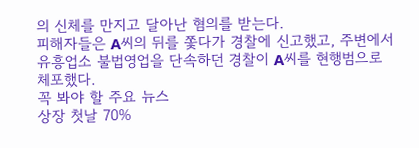의 신체를 만지고 달아난 혐의를 받는다.
피해자들은 A씨의 뒤를 쫓다가 경찰에 신고했고, 주변에서 유흥업소 불법영업을 단속하던 경찰이 A씨를 현행범으로 체포했다.
꼭 봐야 할 주요 뉴스
상장 첫날 70%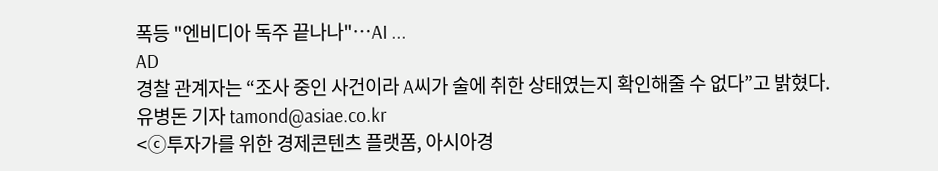폭등 "엔비디아 독주 끝나나"…AI ...
AD
경찰 관계자는 “조사 중인 사건이라 A씨가 술에 취한 상태였는지 확인해줄 수 없다”고 밝혔다.
유병돈 기자 tamond@asiae.co.kr
<ⓒ투자가를 위한 경제콘텐츠 플랫폼, 아시아경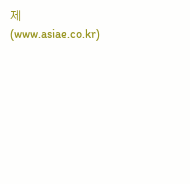제(www.asiae.co.kr)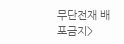무단전재 배포금지>